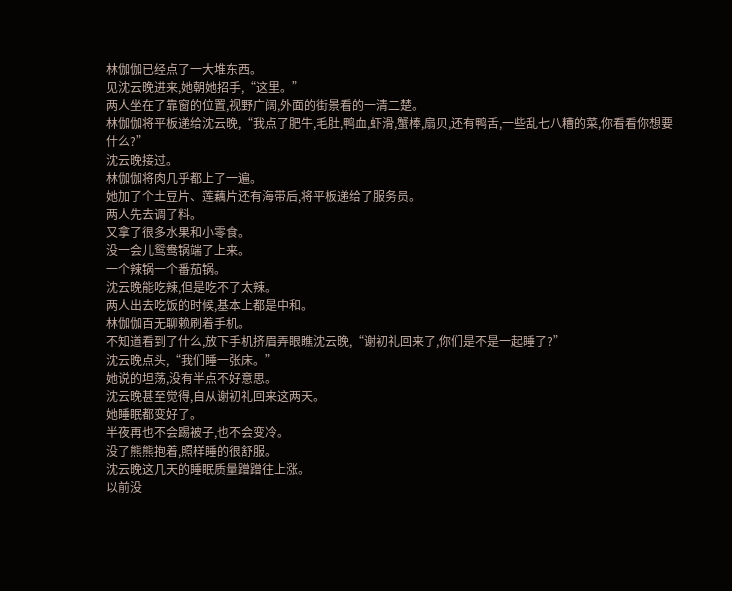林伽伽已经点了一大堆东西。
见沈云晚进来,她朝她招手,“这里。”
两人坐在了靠窗的位置,视野广阔,外面的街景看的一清二楚。
林伽伽将平板递给沈云晚,“我点了肥牛,毛肚,鸭血,虾滑,蟹棒,扇贝,还有鸭舌,一些乱七八糟的菜,你看看你想要什么?”
沈云晚接过。
林伽伽将肉几乎都上了一遍。
她加了个土豆片、莲藕片还有海带后,将平板递给了服务员。
两人先去调了料。
又拿了很多水果和小零食。
没一会儿鸳鸯锅端了上来。
一个辣锅一个番茄锅。
沈云晚能吃辣,但是吃不了太辣。
两人出去吃饭的时候,基本上都是中和。
林伽伽百无聊赖刷着手机。
不知道看到了什么,放下手机挤眉弄眼瞧沈云晚,“谢初礼回来了,你们是不是一起睡了?”
沈云晚点头,“我们睡一张床。”
她说的坦荡,没有半点不好意思。
沈云晚甚至觉得,自从谢初礼回来这两天。
她睡眠都变好了。
半夜再也不会踢被子,也不会变冷。
没了熊熊抱着,照样睡的很舒服。
沈云晚这几天的睡眠质量蹭蹭往上涨。
以前没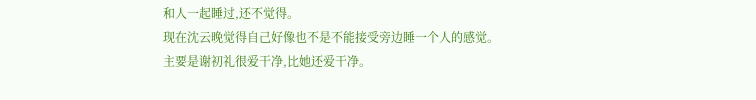和人一起睡过,还不觉得。
现在沈云晚觉得自己好像也不是不能接受旁边睡一个人的感觉。
主要是谢初礼很爱干净,比她还爱干净。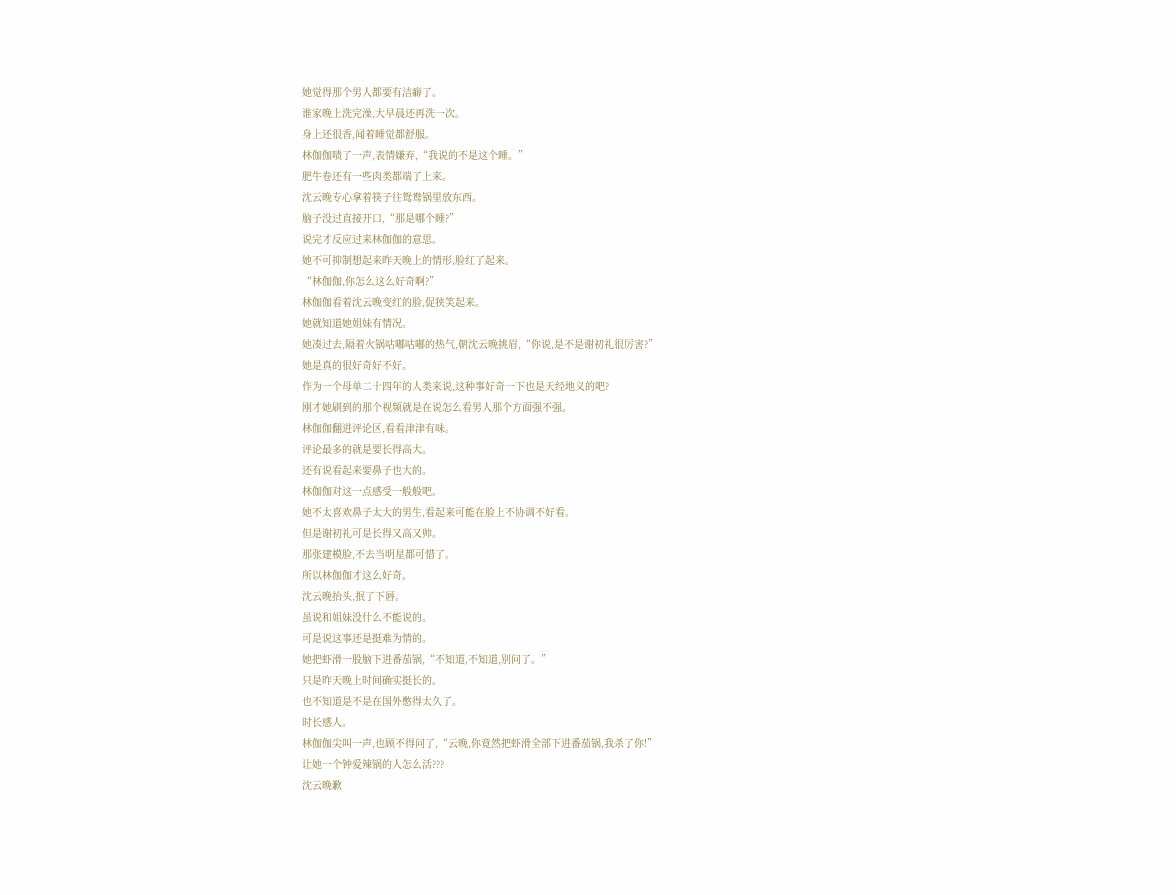她觉得那个男人都要有洁癖了。
谁家晚上洗完澡,大早晨还再洗一次。
身上还很香,闻着睡觉都舒服。
林伽伽啧了一声,表情嫌弃,“我说的不是这个睡。”
肥牛卷还有一些肉类都端了上来。
沈云晚专心拿着筷子往鸳鸯锅里放东西。
脑子没过直接开口,“那是哪个睡?”
说完才反应过来林伽伽的意思。
她不可抑制想起来昨天晚上的情形,脸红了起来。
“林伽伽,你怎么这么好奇啊?”
林伽伽看着沈云晚变红的脸,促狭笑起来。
她就知道她姐妹有情况。
她凑过去,隔着火锅咕嘟咕嘟的热气,朝沈云晚挑眉,“你说,是不是谢初礼很厉害?”
她是真的很好奇好不好。
作为一个母单二十四年的人类来说,这种事好奇一下也是天经地义的吧?
刚才她刷到的那个视频就是在说怎么看男人那个方面强不强。
林伽伽翻进评论区,看看津津有味。
评论最多的就是要长得高大。
还有说看起来要鼻子也大的。
林伽伽对这一点感受一般般吧。
她不太喜欢鼻子太大的男生,看起来可能在脸上不协调不好看。
但是谢初礼可是长得又高又帅。
那张建模脸,不去当明星都可惜了。
所以林伽伽才这么好奇。
沈云晚抬头,抿了下唇。
虽说和姐妹没什么不能说的。
可是说这事还是挺难为情的。
她把虾滑一股脑下进番茄锅,“不知道,不知道,别问了。”
只是昨天晚上时间确实挺长的。
也不知道是不是在国外憋得太久了。
时长感人。
林伽伽尖叫一声,也顾不得问了,“云晚,你竟然把虾滑全部下进番茄锅,我杀了你!”
让她一个钟爱辣锅的人怎么活???
沈云晚歉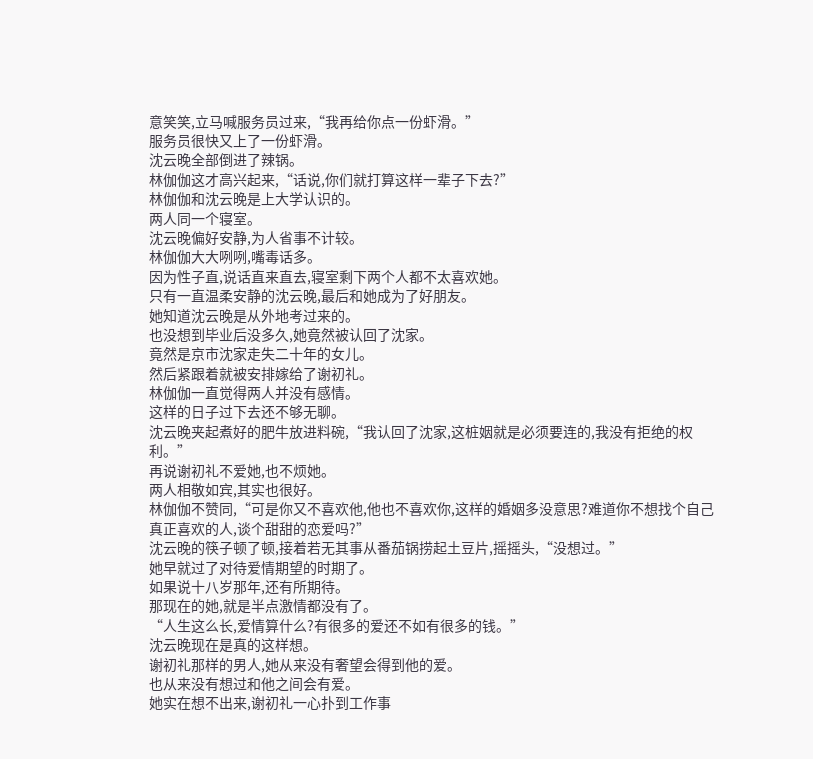意笑笑,立马喊服务员过来,“我再给你点一份虾滑。”
服务员很快又上了一份虾滑。
沈云晚全部倒进了辣锅。
林伽伽这才高兴起来,“话说,你们就打算这样一辈子下去?”
林伽伽和沈云晚是上大学认识的。
两人同一个寝室。
沈云晚偏好安静,为人省事不计较。
林伽伽大大咧咧,嘴毒话多。
因为性子直,说话直来直去,寝室剩下两个人都不太喜欢她。
只有一直温柔安静的沈云晚,最后和她成为了好朋友。
她知道沈云晚是从外地考过来的。
也没想到毕业后没多久,她竟然被认回了沈家。
竟然是京市沈家走失二十年的女儿。
然后紧跟着就被安排嫁给了谢初礼。
林伽伽一直觉得两人并没有感情。
这样的日子过下去还不够无聊。
沈云晚夹起煮好的肥牛放进料碗,“我认回了沈家,这桩姻就是必须要连的,我没有拒绝的权利。”
再说谢初礼不爱她,也不烦她。
两人相敬如宾,其实也很好。
林伽伽不赞同,“可是你又不喜欢他,他也不喜欢你,这样的婚姻多没意思?难道你不想找个自己真正喜欢的人,谈个甜甜的恋爱吗?”
沈云晚的筷子顿了顿,接着若无其事从番茄锅捞起土豆片,摇摇头,“没想过。”
她早就过了对待爱情期望的时期了。
如果说十八岁那年,还有所期待。
那现在的她,就是半点激情都没有了。
“人生这么长,爱情算什么?有很多的爱还不如有很多的钱。”
沈云晚现在是真的这样想。
谢初礼那样的男人,她从来没有奢望会得到他的爱。
也从来没有想过和他之间会有爱。
她实在想不出来,谢初礼一心扑到工作事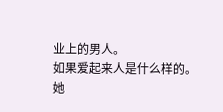业上的男人。
如果爱起来人是什么样的。
她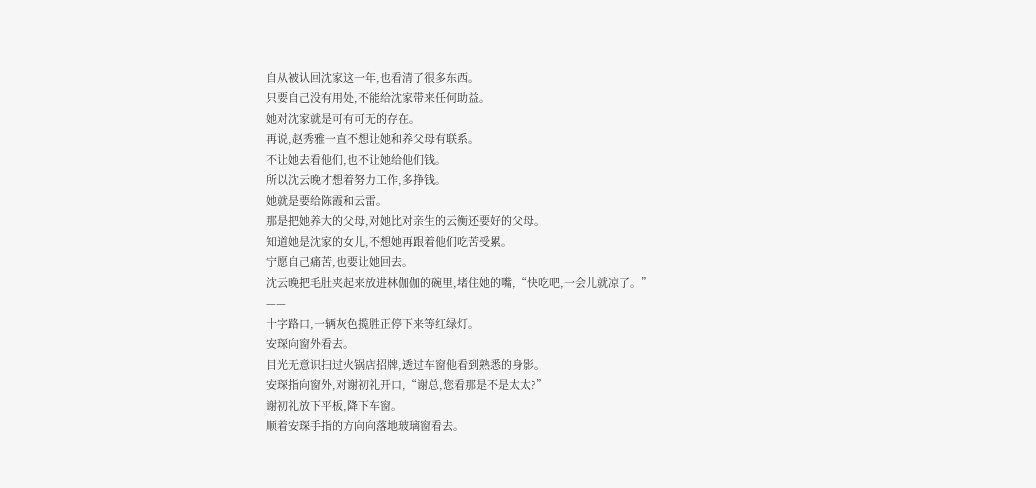自从被认回沈家这一年,也看清了很多东西。
只要自己没有用处,不能给沈家带来任何助益。
她对沈家就是可有可无的存在。
再说,赵秀雅一直不想让她和养父母有联系。
不让她去看他们,也不让她给他们钱。
所以沈云晚才想着努力工作,多挣钱。
她就是要给陈霞和云雷。
那是把她养大的父母,对她比对亲生的云衡还要好的父母。
知道她是沈家的女儿,不想她再跟着他们吃苦受累。
宁愿自己痛苦,也要让她回去。
沈云晚把毛肚夹起来放进林伽伽的碗里,堵住她的嘴,“快吃吧,一会儿就凉了。”
——
十字路口,一辆灰色揽胜正停下来等红绿灯。
安琛向窗外看去。
目光无意识扫过火锅店招牌,透过车窗他看到熟悉的身影。
安琛指向窗外,对谢初礼开口,“谢总,您看那是不是太太?”
谢初礼放下平板,降下车窗。
顺着安琛手指的方向向落地玻璃窗看去。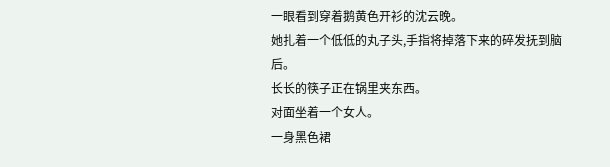一眼看到穿着鹅黄色开衫的沈云晚。
她扎着一个低低的丸子头,手指将掉落下来的碎发抚到脑后。
长长的筷子正在锅里夹东西。
对面坐着一个女人。
一身黑色裙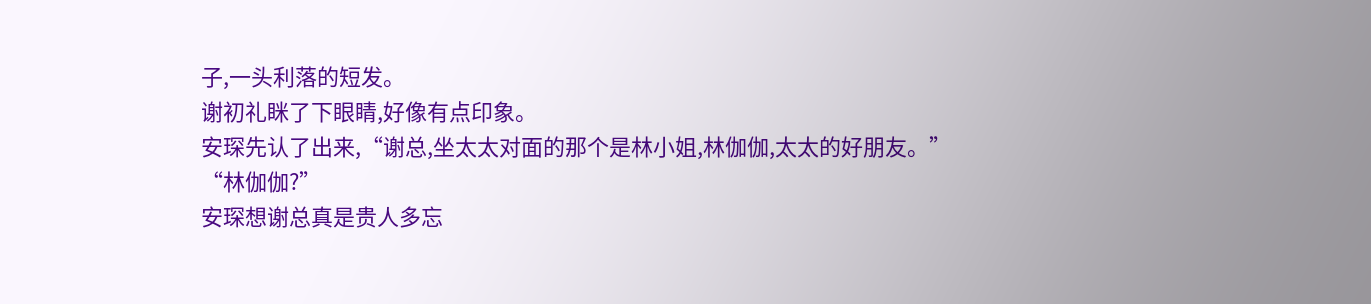子,一头利落的短发。
谢初礼眯了下眼睛,好像有点印象。
安琛先认了出来,“谢总,坐太太对面的那个是林小姐,林伽伽,太太的好朋友。”
“林伽伽?”
安琛想谢总真是贵人多忘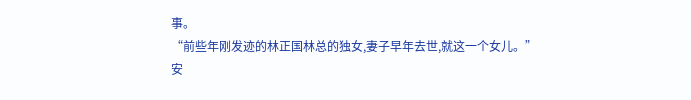事。
“前些年刚发迹的林正国林总的独女,妻子早年去世,就这一个女儿。”
安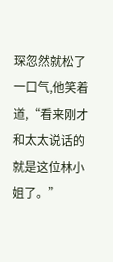琛忽然就松了一口气,他笑着道,“看来刚才和太太说话的就是这位林小姐了。”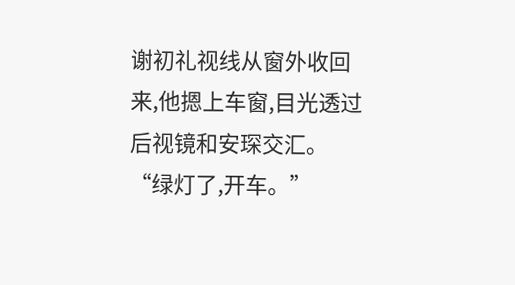谢初礼视线从窗外收回来,他摁上车窗,目光透过后视镜和安琛交汇。
“绿灯了,开车。”